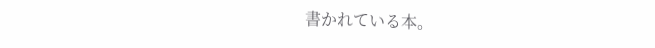書かれている本。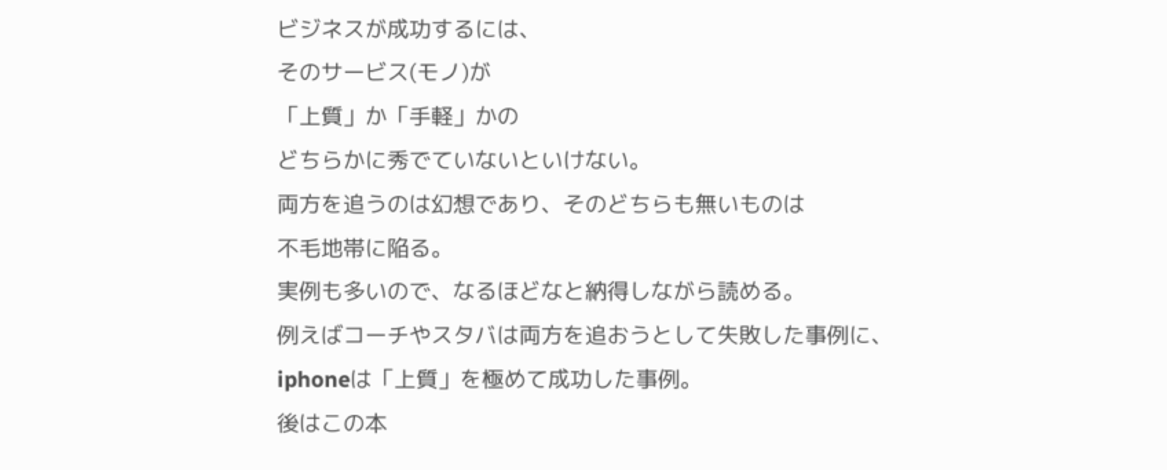ビジネスが成功するには、
そのサービス(モノ)が
「上質」か「手軽」かの
どちらかに秀でていないといけない。
両方を追うのは幻想であり、そのどちらも無いものは
不毛地帯に陥る。
実例も多いので、なるほどなと納得しながら読める。
例えばコーチやスタバは両方を追おうとして失敗した事例に、
iphoneは「上質」を極めて成功した事例。
後はこの本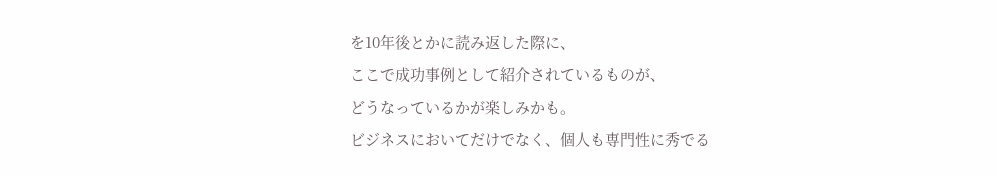を10年後とかに読み返した際に、
ここで成功事例として紹介されているものが、
どうなっているかが楽しみかも。
ビジネスにおいてだけでなく、個人も専門性に秀でる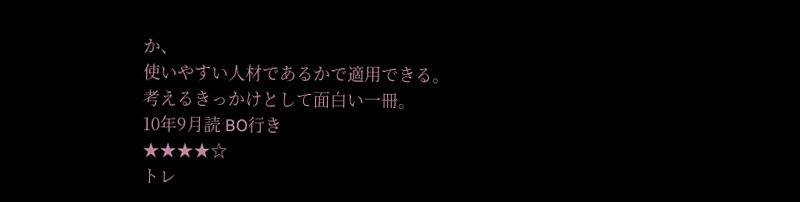か、
使いやすい人材であるかで適用できる。
考えるきっかけとして面白い一冊。
10年9月読 BO行き
★★★★☆
トレ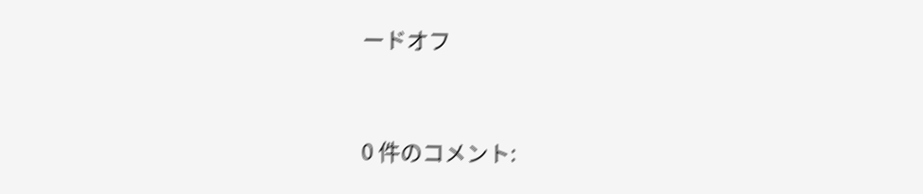ードオフ


0 件のコメント: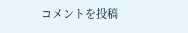コメントを投稿